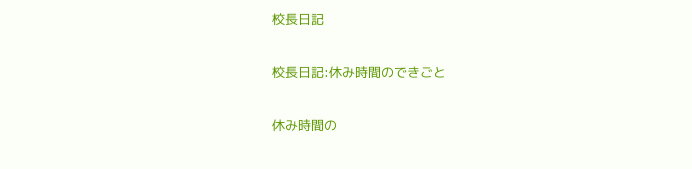校長日記

校長日記:休み時間のできごと

休み時間の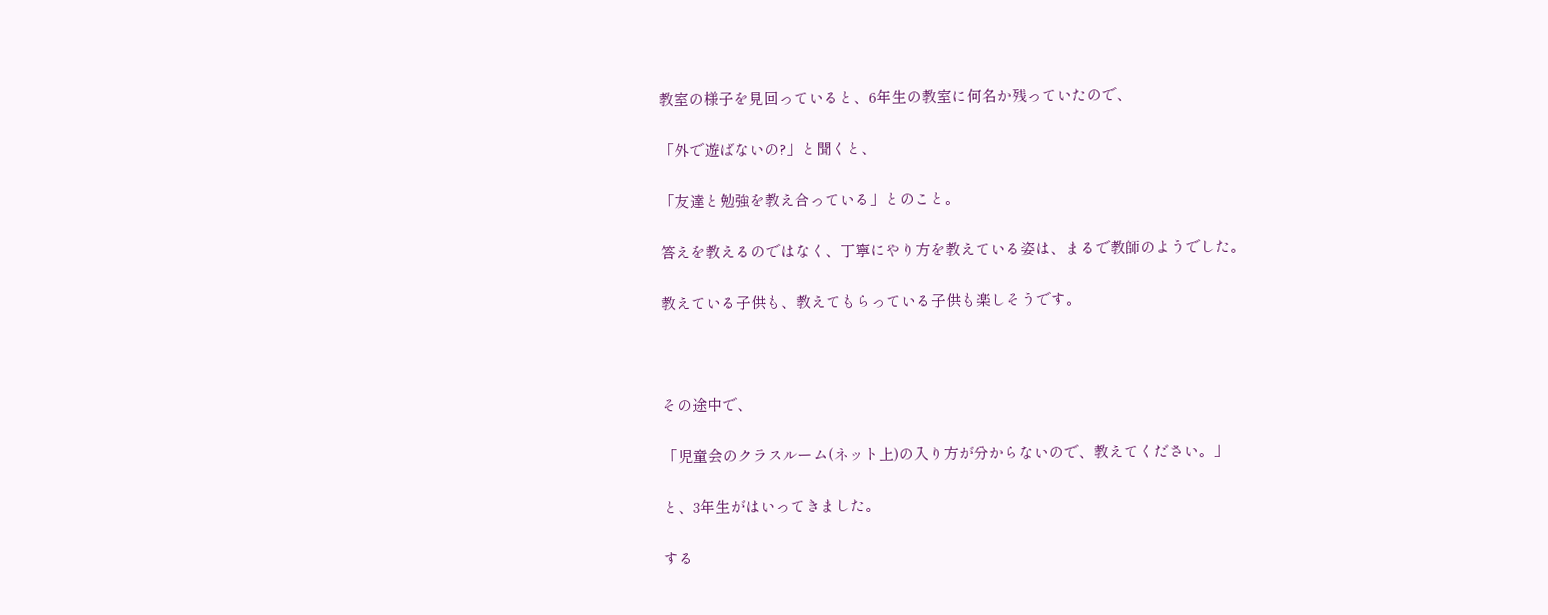教室の様子を見回っていると、6年生の教室に何名か残っていたので、

「外で遊ばないの?」と聞くと、

「友達と勉強を教え合っている」とのこと。

答えを教えるのではなく、丁寧にやり方を教えている姿は、まるで教師のようでした。

教えている子供も、教えてもらっている子供も楽しそうです。



その途中で、

「児童会のクラスルーム(ネット上)の入り方が分からないので、教えてください。」

と、3年生がはいってきました。

する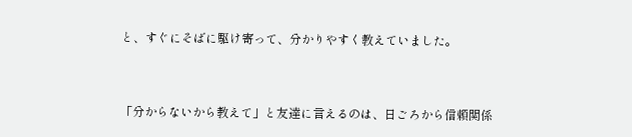と、すぐにそばに駆け寄って、分かりやすく教えていました。



「分からないから教えて」と友達に言えるのは、日ごろから信頼関係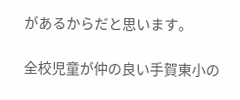があるからだと思います。

全校児童が仲の良い手賀東小の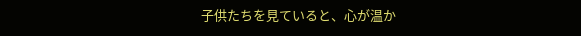子供たちを見ていると、心が温か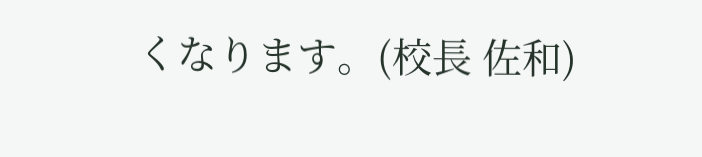くなります。(校長 佐和)